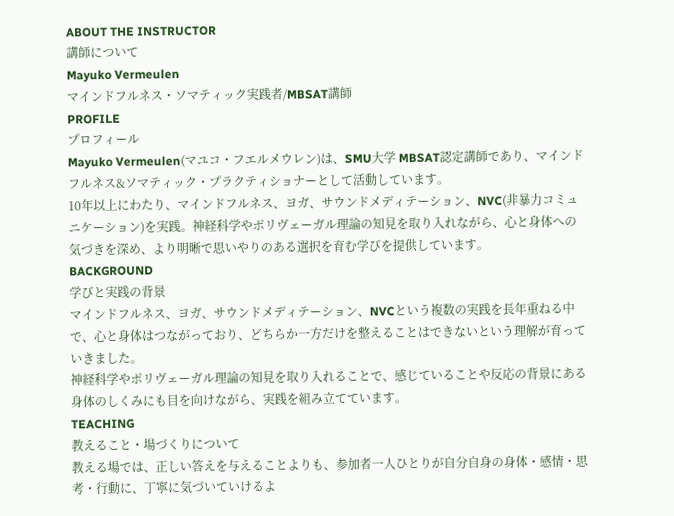ABOUT THE INSTRUCTOR
講師について
Mayuko Vermeulen
マインドフルネス・ソマティック実践者/MBSAT講師
PROFILE
プロフィール
Mayuko Vermeulen(マユコ・フエルメウレン)は、SMU大学 MBSAT認定講師であり、マインドフルネス&ソマティック・プラクティショナーとして活動しています。
10年以上にわたり、マインドフルネス、ヨガ、サウンドメディテーション、NVC(非暴力コミュニケーション)を実践。神経科学やポリヴェーガル理論の知見を取り入れながら、心と身体への気づきを深め、より明晰で思いやりのある選択を育む学びを提供しています。
BACKGROUND
学びと実践の背景
マインドフルネス、ヨガ、サウンドメディテーション、NVCという複数の実践を長年重ねる中で、心と身体はつながっており、どちらか一方だけを整えることはできないという理解が育っていきました。
神経科学やポリヴェーガル理論の知見を取り入れることで、感じていることや反応の背景にある身体のしくみにも目を向けながら、実践を組み立てています。
TEACHING
教えること・場づくりについて
教える場では、正しい答えを与えることよりも、参加者一人ひとりが自分自身の身体・感情・思考・行動に、丁寧に気づいていけるよ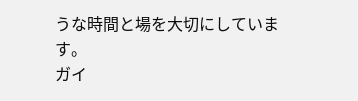うな時間と場を大切にしています。
ガイ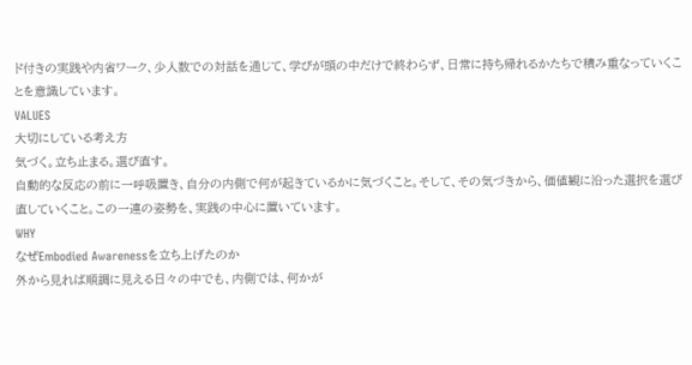ド付きの実践や内省ワーク、少人数での対話を通じて、学びが頭の中だけで終わらず、日常に持ち帰れるかたちで積み重なっていくことを意識しています。
VALUES
大切にしている考え方
気づく。立ち止まる。選び直す。
自動的な反応の前に一呼吸置き、自分の内側で何が起きているかに気づくこと。そして、その気づきから、価値観に沿った選択を選び直していくこと。この一連の姿勢を、実践の中心に置いています。
WHY
なぜEmbodied Awarenessを立ち上げたのか
外から見れば順調に見える日々の中でも、内側では、何かが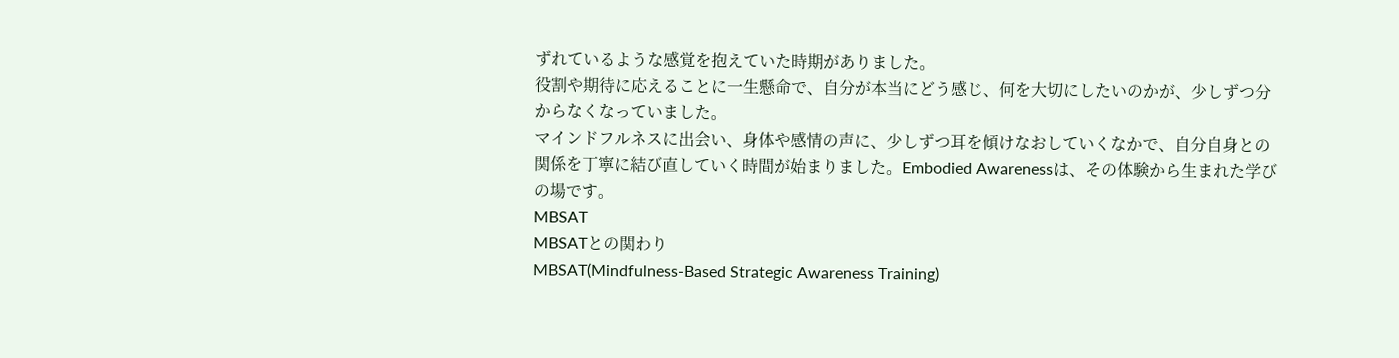ずれているような感覚を抱えていた時期がありました。
役割や期待に応えることに一生懸命で、自分が本当にどう感じ、何を大切にしたいのかが、少しずつ分からなくなっていました。
マインドフルネスに出会い、身体や感情の声に、少しずつ耳を傾けなおしていくなかで、自分自身との関係を丁寧に結び直していく時間が始まりました。Embodied Awarenessは、その体験から生まれた学びの場です。
MBSAT
MBSATとの関わり
MBSAT(Mindfulness-Based Strategic Awareness Training)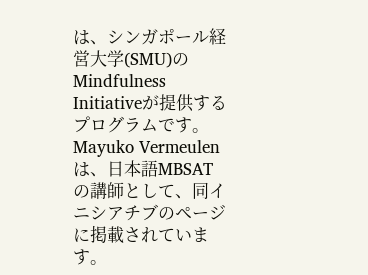は、シンガポール経営大学(SMU)のMindfulness Initiativeが提供するプログラムです。Mayuko Vermeulenは、日本語MBSATの講師として、同イニシアチブのページに掲載されています。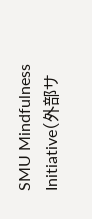SMU Mindfulness Initiative(外部サ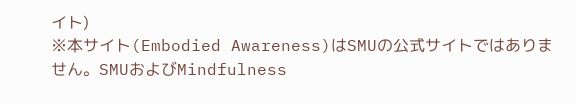イト)
※本サイト(Embodied Awareness)はSMUの公式サイトではありません。SMUおよびMindfulness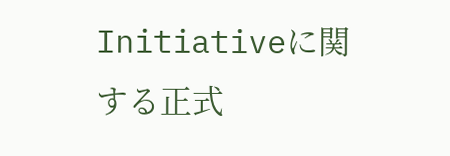Initiativeに関する正式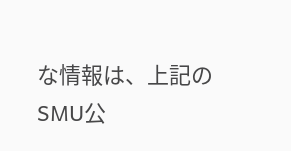な情報は、上記のSMU公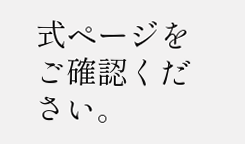式ページをご確認ください。